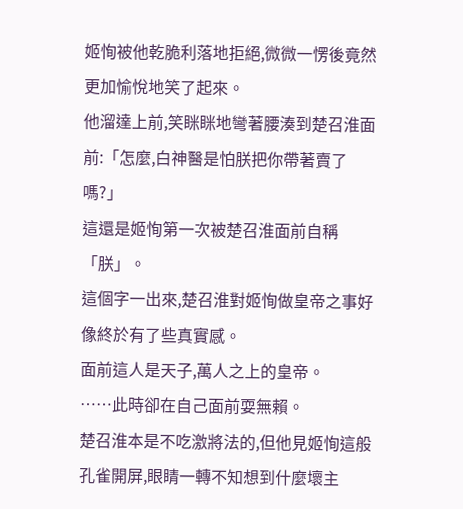姬恂被他乾脆利落地拒絕,微微一愣後竟然更加愉悅地笑了起來。
他溜達上前,笑眯眯地彎著腰湊到楚召淮面前:「怎麼,白神醫是怕朕把你帶著賣了嗎?」
這還是姬恂第一次被楚召淮面前自稱「朕」。
這個字一出來,楚召淮對姬恂做皇帝之事好像終於有了些真實感。
面前這人是天子,萬人之上的皇帝。
……此時卻在自己面前耍無賴。
楚召淮本是不吃激將法的,但他見姬恂這般孔雀開屏,眼睛一轉不知想到什麼壞主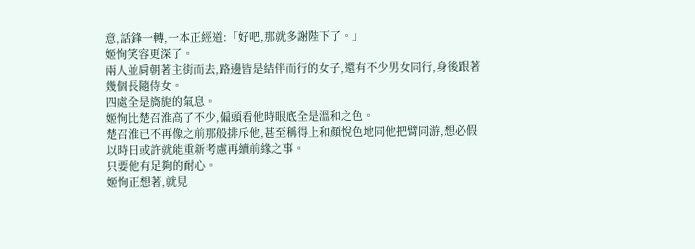意,話鋒一轉,一本正經道:「好吧,那就多謝陛下了。」
姬恂笑容更深了。
兩人並肩朝著主街而去,路邊皆是結伴而行的女子,還有不少男女同行,身後跟著幾個長隨侍女。
四處全是旖旎的氣息。
姬恂比楚召淮高了不少,偏頭看他時眼底全是溫和之色。
楚召淮已不再像之前那般排斥他,甚至稱得上和顏悅色地同他把臂同游,想必假以時日或許就能重新考慮再續前緣之事。
只要他有足夠的耐心。
姬恂正想著,就見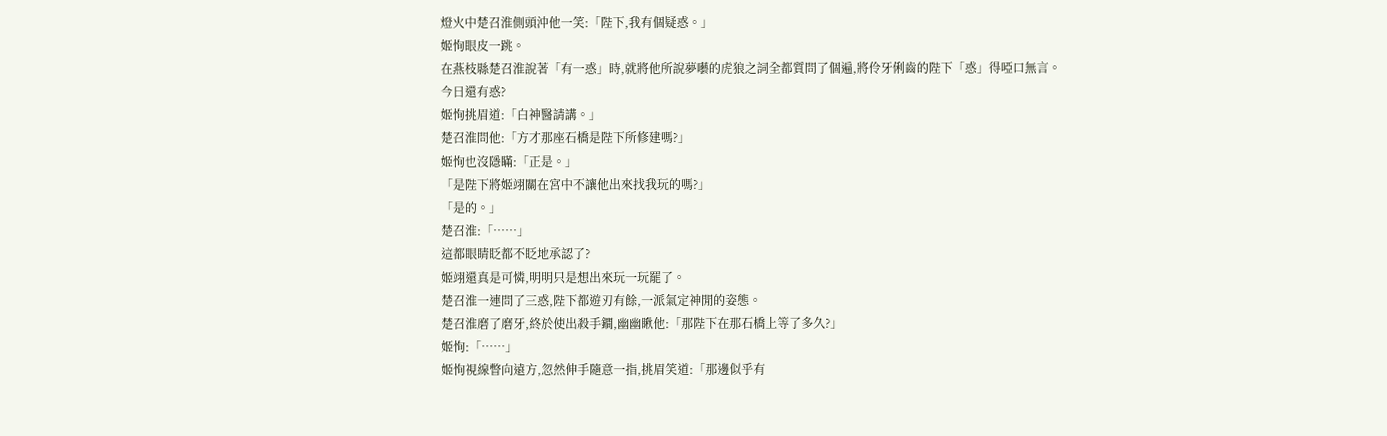燈火中楚召淮側頭沖他一笑:「陛下,我有個疑惑。」
姬恂眼皮一跳。
在燕枝縣楚召淮說著「有一惑」時,就將他所說夢囈的虎狼之詞全都質問了個遍,將伶牙俐齒的陛下「惑」得啞口無言。
今日還有惑?
姬恂挑眉道:「白神醫請講。」
楚召淮問他:「方才那座石橋是陛下所修建嗎?」
姬恂也沒隱瞞:「正是。」
「是陛下將姬翊關在宮中不讓他出來找我玩的嗎?」
「是的。」
楚召淮:「……」
這都眼睛眨都不眨地承認了?
姬翊還真是可憐,明明只是想出來玩一玩罷了。
楚召淮一連問了三惑,陛下都遊刃有餘,一派氣定神閒的姿態。
楚召淮磨了磨牙,終於使出殺手鐧,幽幽瞅他:「那陛下在那石橋上等了多久?」
姬恂:「……」
姬恂視線瞥向遠方,忽然伸手隨意一指,挑眉笑道:「那邊似乎有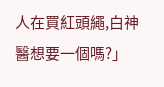人在買紅頭繩,白神醫想要一個嗎?」